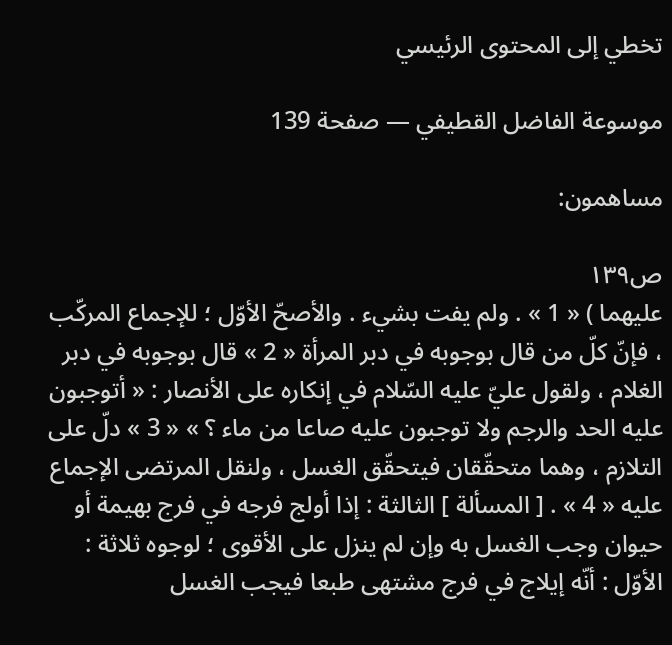تخطي إلى المحتوى الرئيسي

موسوعة الفاضل القطيفي — صفحة 139

مساهمون:

ص١٣٩
عليهما ) « 1 » . ولم يفت بشيء . والأصحّ الأوّل ؛ للإجماع المركّب ، فإنّ كلّ من قال بوجوبه في دبر المرأة « 2 » قال بوجوبه في دبر الغلام ، ولقول عليّ عليه السّلام في إنكاره على الأنصار : « أتوجبون عليه الحد والرجم ولا توجبون عليه صاعا من ماء ؟ » « 3 » دلّ على التلازم ، وهما متحقّقان فيتحقّق الغسل ، ولنقل المرتضى الإجماع عليه « 4 » . [ المسألة ] الثالثة : إذا أولج فرجه في فرج بهيمة أو حيوان وجب الغسل به وإن لم ينزل على الأقوى ؛ لوجوه ثلاثة : الأوّل : أنّه إيلاج في فرج مشتهى طبعا فيجب الغسل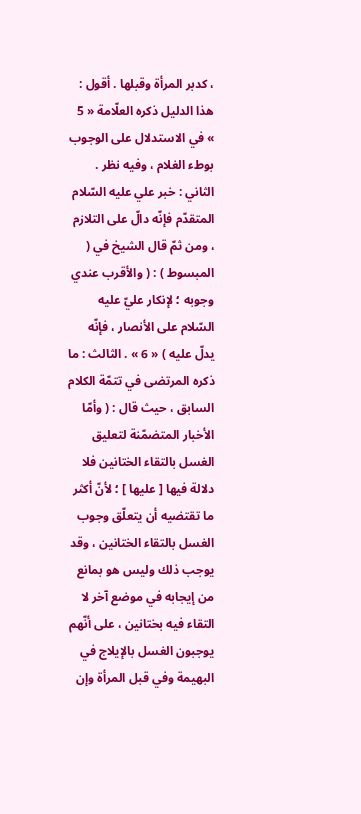، كدبر المرأة وقبلها . أقول : هذا الدليل ذكره العلّامة « 5 » في الاستدلال على الوجوب بوطء الغلام ، وفيه نظر . الثاني : خبر علي عليه السّلام المتقدّم فإنّه دالّ على التلازم ، ومن ثمّ قال الشيخ في ( المبسوط ) : ( والأقرب عندي وجوبه ؛ لإنكار عليّ عليه السّلام على الأنصار ، فإنّه يدلّ عليه ) « 6 » . الثالث : ما ذكره المرتضى في تتمّة الكلام السابق ، حيث قال : ( وأمّا الأخبار المتضمّنة لتعليق الغسل بالتقاء الختانين فلا دلالة فيها [ عليها ] ؛ لأنّ أكثر ما تقتضيه أن يتعلّق وجوب الغسل بالتقاء الختانين ، وقد يوجب ذلك وليس هو بمانع من إيجابه في موضع آخر لا التقاء فيه بختانين ، على أنّهم يوجبون الغسل بالإيلاج في البهيمة وفي قبل المرأة وإن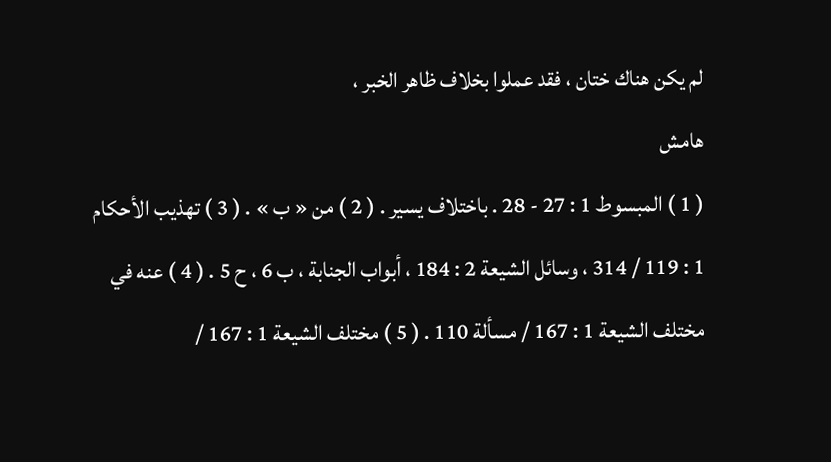لم يكن هناك ختان ، فقد عملوا بخلاف ظاهر الخبر ،
هامش
( 1 ) المبسوط 1 : 27 - 28 . باختلاف يسير . ( 2 ) من « ب » . ( 3 ) تهذيب الأحكام 1 : 119 / 314 ، وسائل الشيعة 2 : 184 ، أبواب الجنابة ، ب 6 ، ح 5 . ( 4 ) عنه في مختلف الشيعة 1 : 167 / مسألة 110 . ( 5 ) مختلف الشيعة 1 : 167 /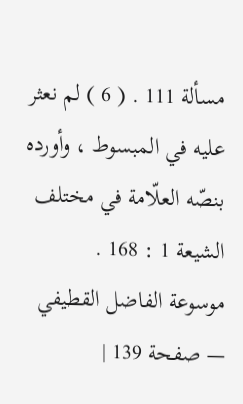مسألة 111 . ( 6 ) لم نعثر عليه في المبسوط ، وأورده بنصّه العلّامة في مختلف الشيعة 1 : 168 .
موسوعة الفاضل القطيفي — صفحة 139 |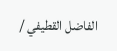الفاضل القطيفي /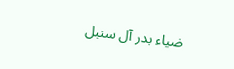ضياء بدر آل سنبل